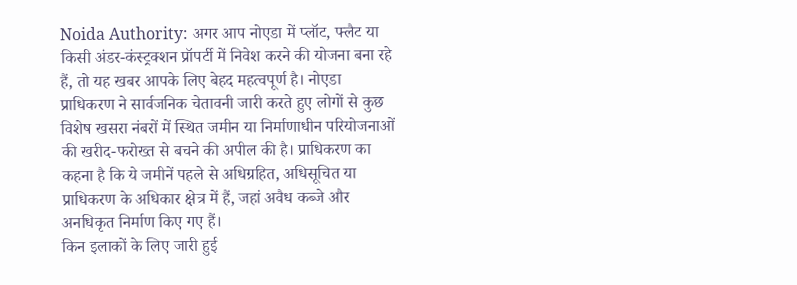Noida Authority: अगर आप नोएडा में प्लॉट, फ्लैट या किसी अंडर-कंस्ट्रक्शन प्रॉपर्टी में निवेश करने की योजना बना रहे हैं, तो यह खबर आपके लिए बेहद महत्वपूर्ण है। नोएडा प्राधिकरण ने सार्वजनिक चेतावनी जारी करते हुए लोगों से कुछ विशेष खसरा नंबरों में स्थित जमीन या निर्माणाधीन परियोजनाओं की खरीद-फरोख्त से बचने की अपील की है। प्राधिकरण का कहना है कि ये जमीनें पहले से अधिग्रहित, अधिसूचित या प्राधिकरण के अधिकार क्षेत्र में हैं, जहां अवैध कब्जे और अनधिकृत निर्माण किए गए हैं।
किन इलाकों के लिए जारी हुई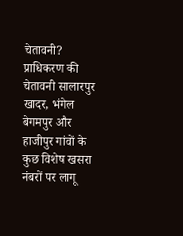चेतावनी?
प्राधिकरण की चेतावनी सालारपुर खादर, भंगेल बेगमपुर और हाजीपुर गांवों के कुछ विशेष खसरा नंबरों पर लागू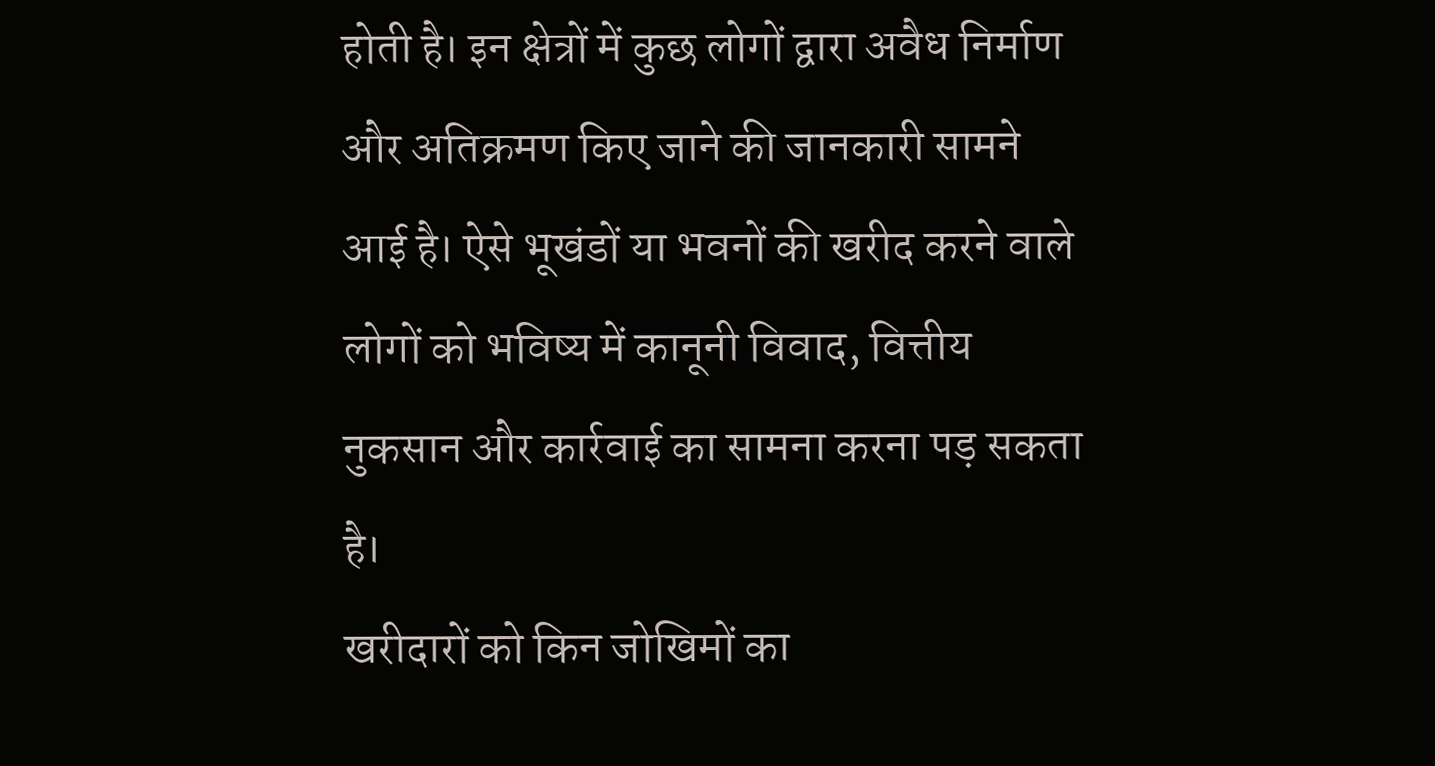होती है। इन क्षेत्रों में कुछ लोगों द्वारा अवैध निर्माण और अतिक्रमण किए जाने की जानकारी सामने आई है। ऐसे भूखंडों या भवनों की खरीद करने वाले लोगों को भविष्य में कानूनी विवाद, वित्तीय नुकसान और कार्रवाई का सामना करना पड़ सकता है।
खरीदारों को किन जोखिमों का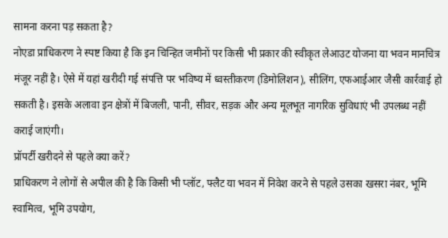सामना करना पड़ सकता है?
नोएडा प्राधिकरण ने स्पष्ट किया है कि इन चिन्हित जमीनों पर किसी भी प्रकार की स्वीकृत लेआउट योजना या भवन मानचित्र मंजूर नहीं है। ऐसे में यहां खरीदी गई संपत्ति पर भविष्य में ध्वस्तीकरण (डिमोलिशन), सीलिंग, एफआईआर जैसी कार्रवाई हो सकती है। इसके अलावा इन क्षेत्रों में बिजली, पानी, सीवर, सड़क और अन्य मूलभूत नागरिक सुविधाएं भी उपलब्ध नहीं कराई जाएंगी।
प्रॉपर्टी खरीदने से पहले क्या करें?
प्राधिकरण ने लोगों से अपील की है कि किसी भी प्लॉट, फ्लैट या भवन में निवेश करने से पहले उसका खसरा नंबर, भूमि स्वामित्व, भूमि उपयोग,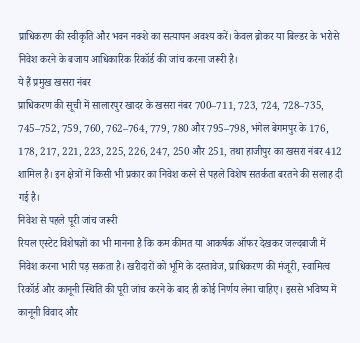प्राधिकरण की स्वीकृति और भवन नक्शे का सत्यापन अवश्य करें। केवल ब्रोकर या बिल्डर के भरोसे निवेश करने के बजाय आधिकारिक रिकॉर्ड की जांच करना जरूरी है।
ये हैं प्रमुख खसरा नंबर
प्राधिकरण की सूची में सालारपुर खादर के खसरा नंबर 700–711, 723, 724, 728–735, 745–752, 759, 760, 762–764, 779, 780 और 795–798, भंगेल बेगमपुर के 176, 178, 217, 221, 223, 225, 226, 247, 250 और 251, तथा हाजीपुर का खसरा नंबर 412 शामिल है। इन क्षेत्रों में किसी भी प्रकार का निवेश करने से पहले विशेष सतर्कता बरतने की सलाह दी गई है।
निवेश से पहले पूरी जांच जरूरी
रियल एस्टेट विशेषज्ञों का भी मानना है कि कम कीमत या आकर्षक ऑफर देखकर जल्दबाजी में निवेश करना भारी पड़ सकता है। खरीदारों को भूमि के दस्तावेज, प्राधिकरण की मंजूरी, स्वामित्व रिकॉर्ड और कानूनी स्थिति की पूरी जांच करने के बाद ही कोई निर्णय लेना चाहिए। इससे भविष्य में कानूनी विवाद और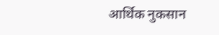आर्थिक नुकसान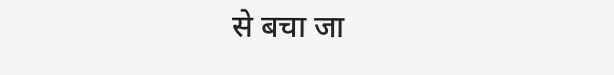से बचा जा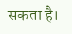सकता है।